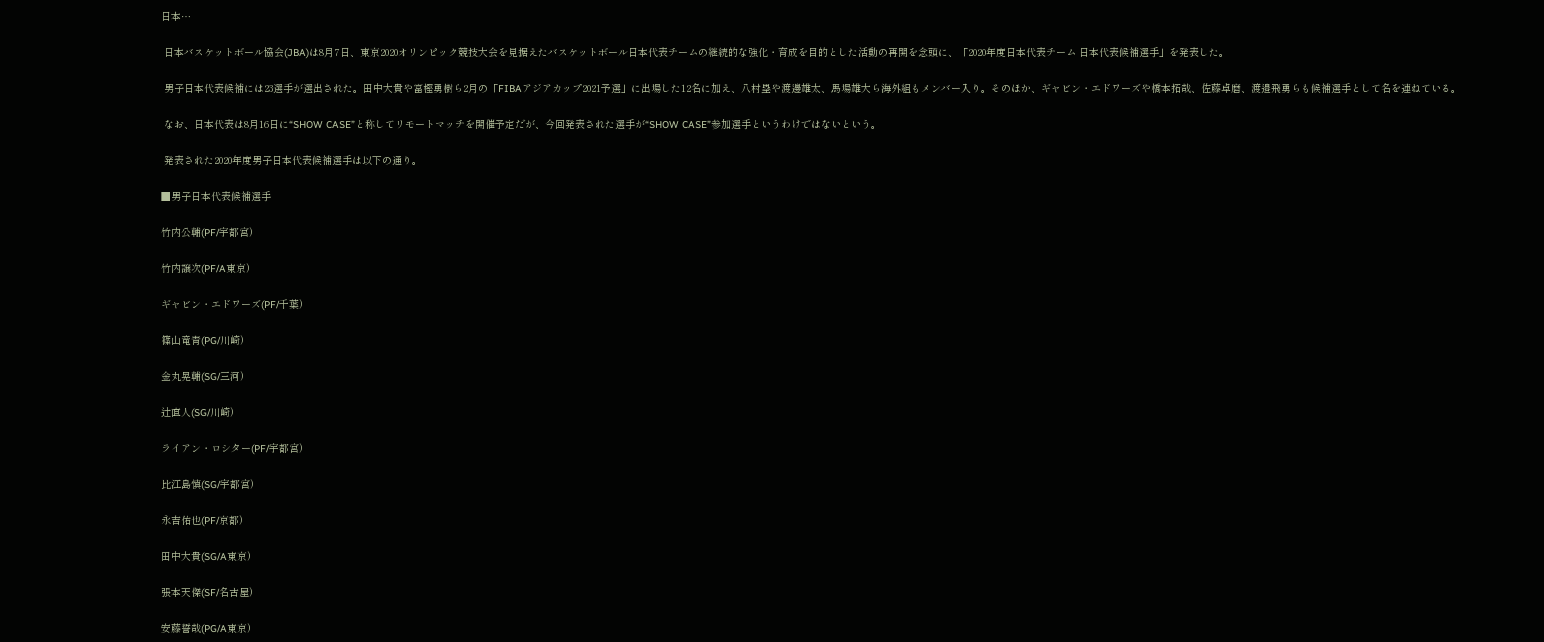日本…

 日本バスケットボール協会(JBA)は8月7日、東京2020オリンピック競技大会を見据えたバスケットボール日本代表チームの継続的な強化・育成を目的とした活動の再開を念頭に、「2020年度日本代表チーム 日本代表候補選手」を発表した。

 男子日本代表候補には23選手が選出された。田中大貴や富樫勇樹ら2月の「FIBAアジアカップ2021予選」に出場した12名に加え、八村塁や渡邊雄太、馬場雄大ら海外組もメンバー入り。そのほか、ギャビン・エドワーズや橋本拓哉、佐藤卓磨、渡邉飛勇らも候補選手として名を連ねている。

 なお、日本代表は8月16日に“SHOW CASE”と称してリモートマッチを開催予定だが、今回発表された選手が“SHOW CASE”参加選手というわけではないという。

 発表された2020年度男子日本代表候補選手は以下の通り。

■男子日本代表候補選手

竹内公輔(PF/宇都宮)

竹内譲次(PF/A東京)

ギャビン・エドワーズ(PF/千葉)

篠山竜青(PG/川崎)

金丸晃輔(SG/三河)

辻直人(SG/川崎)

ライアン・ロシター(PF/宇都宮)

比江島慎(SG/宇都宮)

永吉佑也(PF/京都)

田中大貴(SG/A東京)

張本天傑(SF/名古屋)

安藤誓哉(PG/A東京)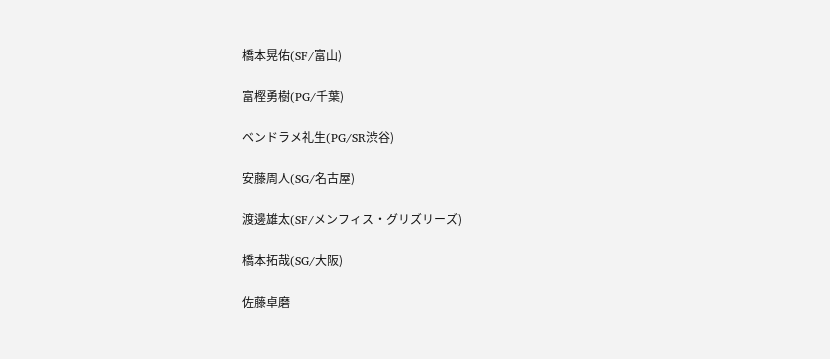橋本晃佑(SF/富山)

富樫勇樹(PG/千葉)

ベンドラメ礼生(PG/SR渋谷)

安藤周人(SG/名古屋)

渡邊雄太(SF/メンフィス・グリズリーズ)

橋本拓哉(SG/大阪)

佐藤卓磨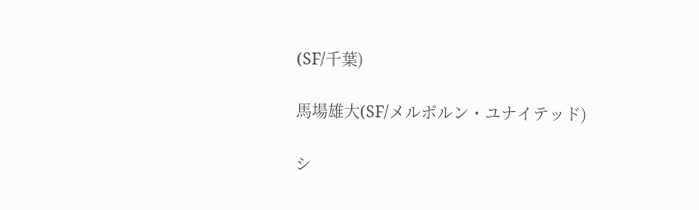(SF/千葉)

馬場雄大(SF/メルボルン・ユナイテッド)

シ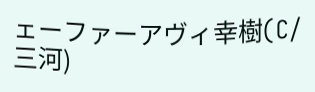ェーファーアヴィ幸樹(C/三河)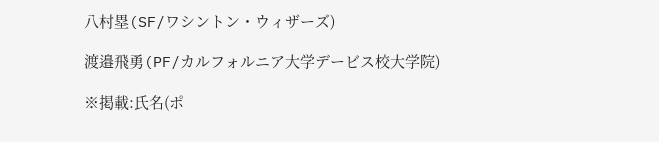八村塁(SF/ワシントン・ウィザーズ)

渡邉飛勇(PF/カルフォルニア大学デービス校大学院)

※掲載:氏名(ポ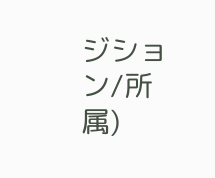ジション/所属)